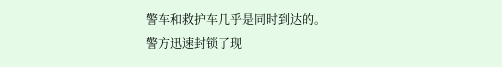警车和救护车几乎是同时到达的。
警方迅速封锁了现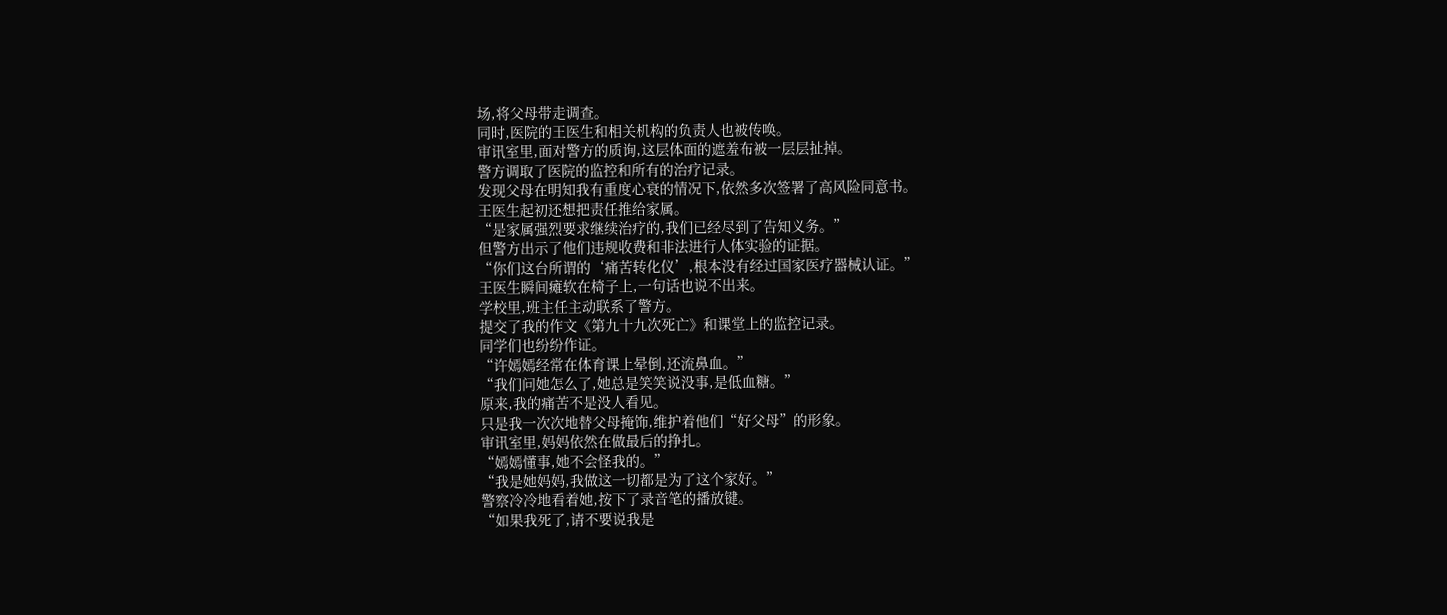场,将父母带走调查。
同时,医院的王医生和相关机构的负责人也被传唤。
审讯室里,面对警方的质询,这层体面的遮羞布被一层层扯掉。
警方调取了医院的监控和所有的治疗记录。
发现父母在明知我有重度心衰的情况下,依然多次签署了高风险同意书。
王医生起初还想把责任推给家属。
“是家属强烈要求继续治疗的,我们已经尽到了告知义务。”
但警方出示了他们违规收费和非法进行人体实验的证据。
“你们这台所谓的‘痛苦转化仪’,根本没有经过国家医疗器械认证。”
王医生瞬间瘫软在椅子上,一句话也说不出来。
学校里,班主任主动联系了警方。
提交了我的作文《第九十九次死亡》和课堂上的监控记录。
同学们也纷纷作证。
“许嫣嫣经常在体育课上晕倒,还流鼻血。”
“我们问她怎么了,她总是笑笑说没事,是低血糖。”
原来,我的痛苦不是没人看见。
只是我一次次地替父母掩饰,维护着他们“好父母”的形象。
审讯室里,妈妈依然在做最后的挣扎。
“嫣嫣懂事,她不会怪我的。”
“我是她妈妈,我做这一切都是为了这个家好。”
警察冷冷地看着她,按下了录音笔的播放键。
“如果我死了,请不要说我是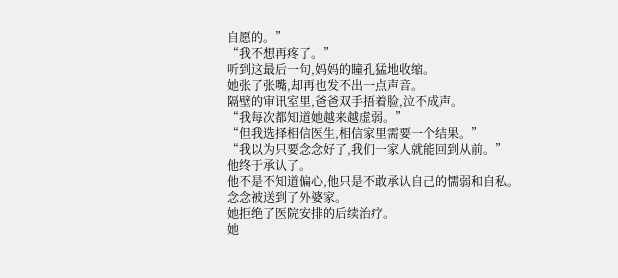自愿的。”
“我不想再疼了。”
听到这最后一句,妈妈的瞳孔猛地收缩。
她张了张嘴,却再也发不出一点声音。
隔壁的审讯室里,爸爸双手捂着脸,泣不成声。
“我每次都知道她越来越虚弱。”
“但我选择相信医生,相信家里需要一个结果。”
“我以为只要念念好了,我们一家人就能回到从前。”
他终于承认了。
他不是不知道偏心,他只是不敢承认自己的懦弱和自私。
念念被送到了外婆家。
她拒绝了医院安排的后续治疗。
她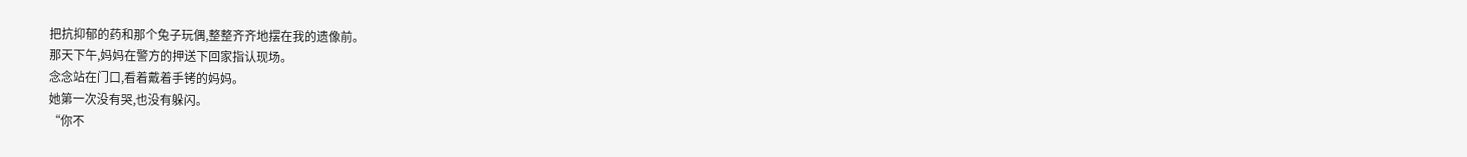把抗抑郁的药和那个兔子玩偶,整整齐齐地摆在我的遗像前。
那天下午,妈妈在警方的押送下回家指认现场。
念念站在门口,看着戴着手铐的妈妈。
她第一次没有哭,也没有躲闪。
“你不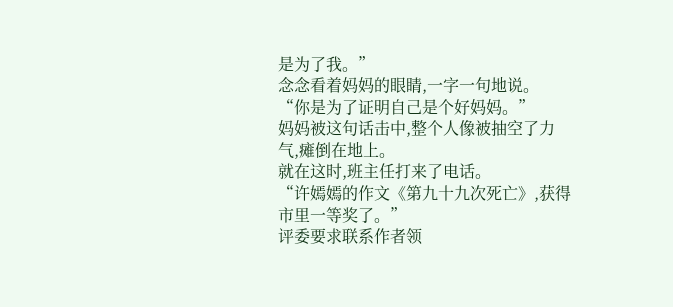是为了我。”
念念看着妈妈的眼睛,一字一句地说。
“你是为了证明自己是个好妈妈。”
妈妈被这句话击中,整个人像被抽空了力气,瘫倒在地上。
就在这时,班主任打来了电话。
“许嫣嫣的作文《第九十九次死亡》,获得市里一等奖了。”
评委要求联系作者领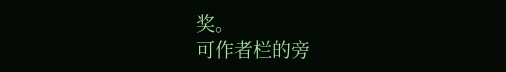奖。
可作者栏的旁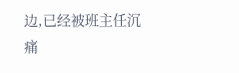边,已经被班主任沉痛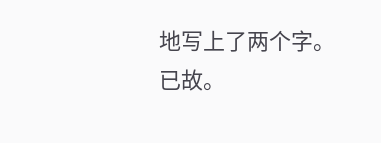地写上了两个字。
已故。